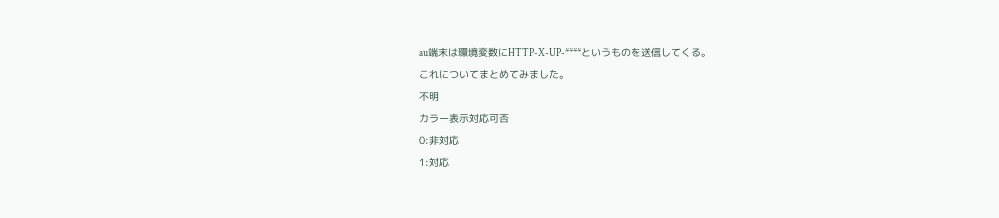au端末は環境変数にHTTP-X-UP-****というものを送信してくる。
これについてまとめてみました。
不明
カラー表示対応可否
0:非対応
1:対応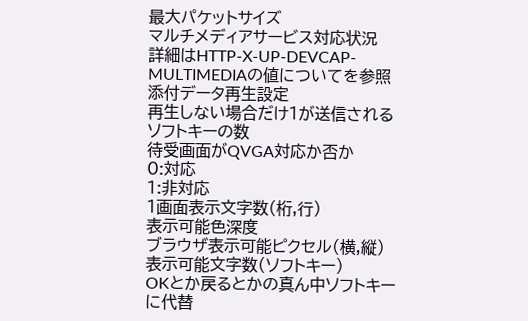最大パケットサイズ
マルチメディアサービス対応状況
詳細はHTTP-X-UP-DEVCAP-MULTIMEDIAの値についてを参照
添付データ再生設定
再生しない場合だけ1が送信される
ソフトキーの数
待受画面がQVGA対応か否か
0:対応
1:非対応
1画面表示文字数(桁,行)
表示可能色深度
ブラウザ表示可能ピクセル(横,縦)
表示可能文字数(ソフトキー)
OKとか戻るとかの真ん中ソフトキーに代替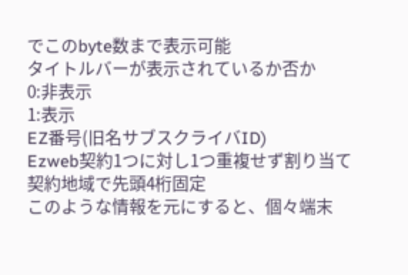でこのbyte数まで表示可能
タイトルバーが表示されているか否か
0:非表示
1:表示
EZ番号(旧名サブスクライバID)
Ezweb契約1つに対し1つ重複せず割り当て
契約地域で先頭4桁固定
このような情報を元にすると、個々端末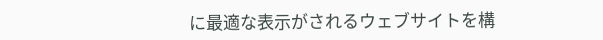に最適な表示がされるウェブサイトを構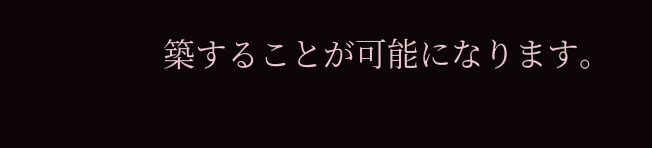築することが可能になります。